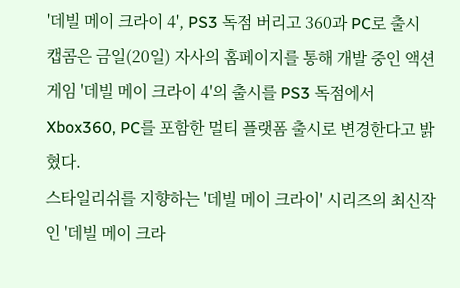'데빌 메이 크라이 4', PS3 독점 버리고 360과 PC로 출시
캡콤은 금일(20일) 자사의 홈페이지를 통해 개발 중인 액션 게임 '데빌 메이 크라이 4'의 출시를 PS3 독점에서 Xbox360, PC를 포함한 멀티 플랫폼 출시로 변경한다고 밝혔다.
스타일리쉬를 지향하는 '데빌 메이 크라이' 시리즈의 최신작인 '데빌 메이 크라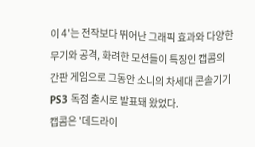이 4'는 전작보다 뛰어난 그래픽 효과와 다양한 무기와 공격, 화려한 모션들이 특징인 캡콤의 간판 게임으로 그동안 소니의 차세대 콘솔기기 PS3 독점 출시로 발표돼 왔었다.
캡콤은 '데드라이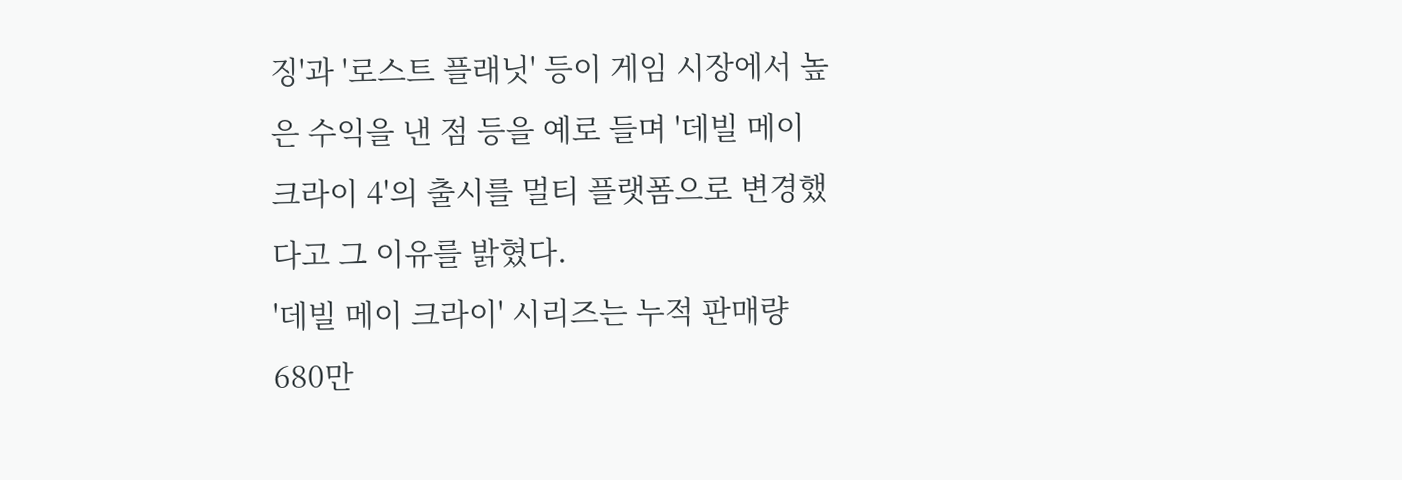징'과 '로스트 플래닛' 등이 게임 시장에서 높은 수익을 낸 점 등을 예로 들며 '데빌 메이 크라이 4'의 출시를 멀티 플랫폼으로 변경했다고 그 이유를 밝혔다.
'데빌 메이 크라이' 시리즈는 누적 판매량 680만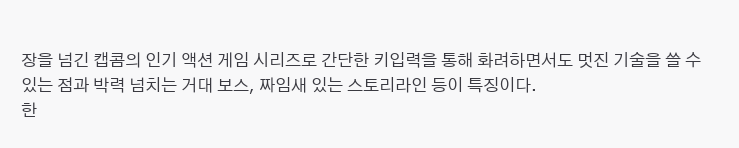장을 넘긴 캡콤의 인기 액션 게임 시리즈로 간단한 키입력을 통해 화려하면서도 멋진 기술을 쓸 수 있는 점과 박력 넘치는 거대 보스, 짜임새 있는 스토리라인 등이 특징이다.
한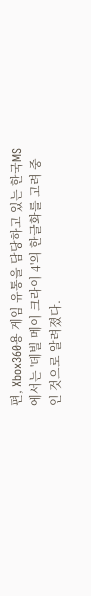편, Xbox360용 게임 유통을 담당하고 있는 한국MS에서는 '데빌 메이 크라이 4'의 한글화를 고려 중인 것으로 알려졌다.